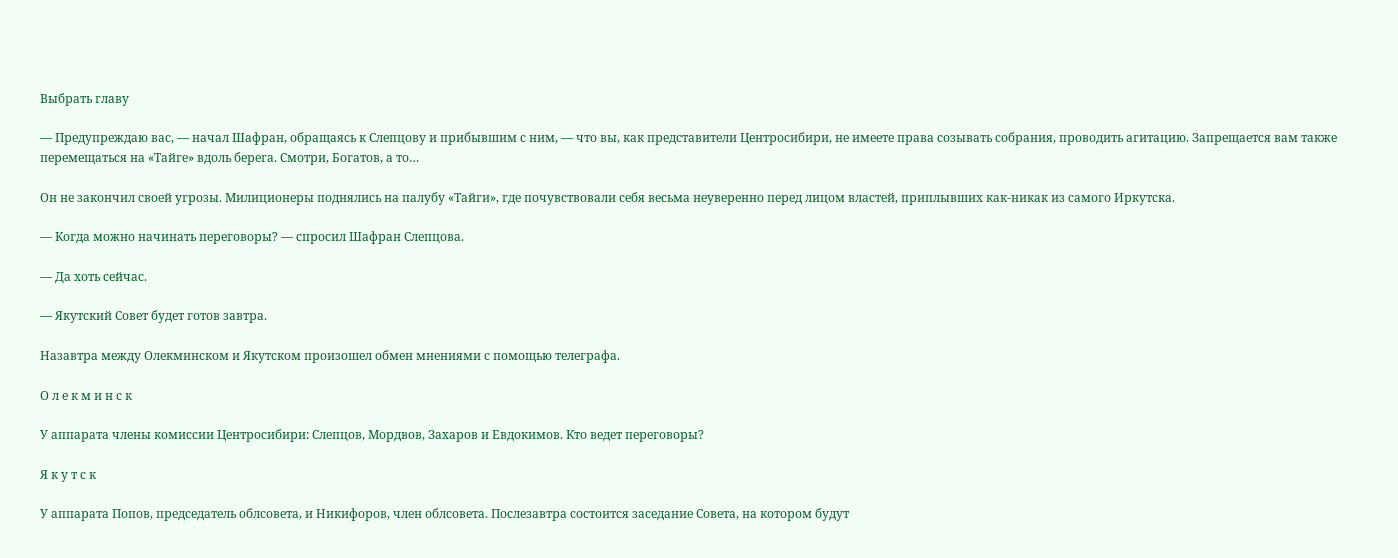Выбрать главу

— Предупреждаю вас, — начал Шафран, обращаясь к Слепцову и прибывшим с ним, — что вы, как представители Центросибири, не имеете права созывать собрания, проводить агитацию. Запрещается вам также перемещаться на «Тайге» вдоль берега. Смотри, Богатов, а то…

Он не закончил своей угрозы. Милиционеры поднялись на палубу «Тайги», где почувствовали себя весьма неуверенно перед лицом властей, приплывших как-никак из самого Иркутска.

— Когда можно начинать переговоры? — спросил Шафран Слепцова.

— Да хоть сейчас.

— Якутский Совет будет готов завтра.

Назавтра между Олекминском и Якутском произошел обмен мнениями с помощью телеграфа.

О л е к м и н с к

У аппарата члены комиссии Центросибири: Слепцов, Мордвов, Захаров и Евдокимов. Кто ведет переговоры?

Я к у т с к

У аппарата Попов, председатель облсовета, и Никифоров, член облсовета. Послезавтра состоится заседание Совета, на котором будут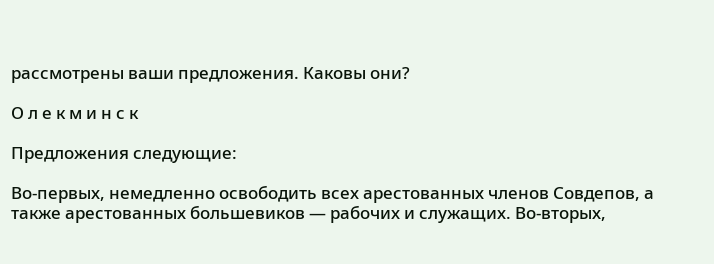рассмотрены ваши предложения. Каковы они?

О л е к м и н с к

Предложения следующие:

Во-первых, немедленно освободить всех арестованных членов Совдепов, а также арестованных большевиков — рабочих и служащих. Во-вторых,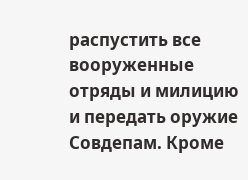распустить все вооруженные отряды и милицию и передать оружие Совдепам. Кроме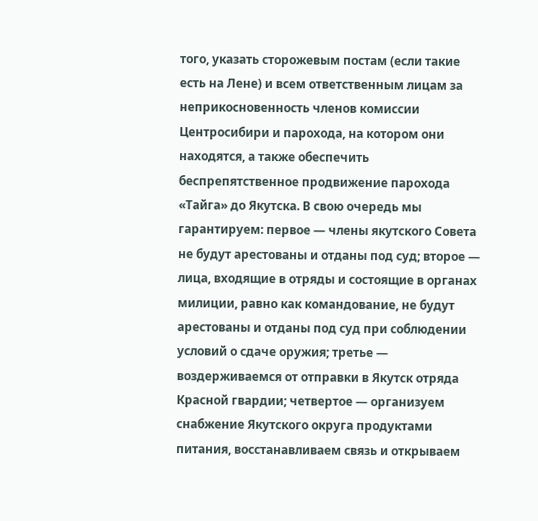того, указать сторожевым постам (если такие есть на Лене) и всем ответственным лицам за неприкосновенность членов комиссии Центросибири и парохода, на котором они находятся, а также обеспечить беспрепятственное продвижение парохода «Тайга» до Якутска. В свою очередь мы гарантируем: первое — члены якутского Совета не будут арестованы и отданы под суд; второе — лица, входящие в отряды и состоящие в органах милиции, равно как командование, не будут арестованы и отданы под суд при соблюдении условий о сдаче оружия; третье — воздерживаемся от отправки в Якутск отряда Красной гвардии; четвертое — организуем снабжение Якутского округа продуктами питания, восстанавливаем связь и открываем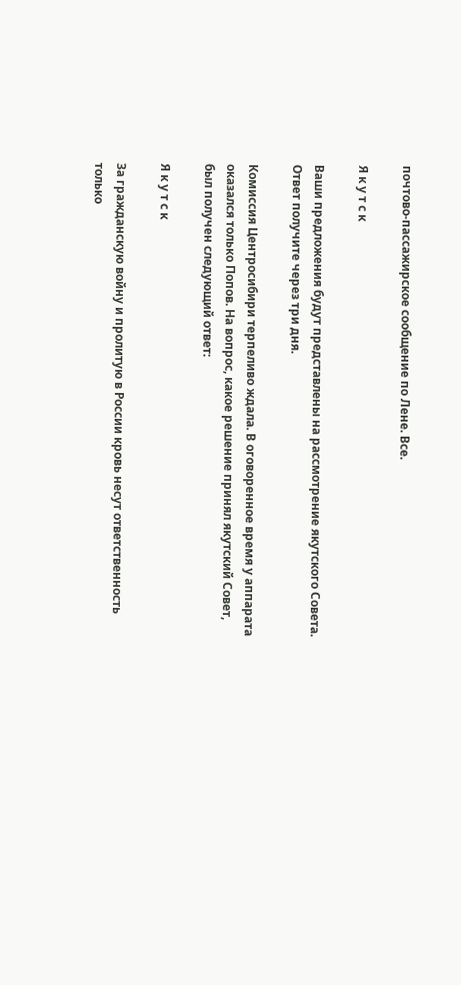почтово-пассажирское сообщение по Лене. Все.

Я к у т с к

Ваши предложения будут представлены на рассмотрение якутского Совета. Ответ получите через три дня.

Комиссия Центросибири терпеливо ждала. В оговоренное время у аппарата оказался только Попов. На вопрос, какое решение принял якутский Совет, был получен следующий ответ:

Я к у т с к

За гражданскую войну и пролитую в России кровь несут ответственность только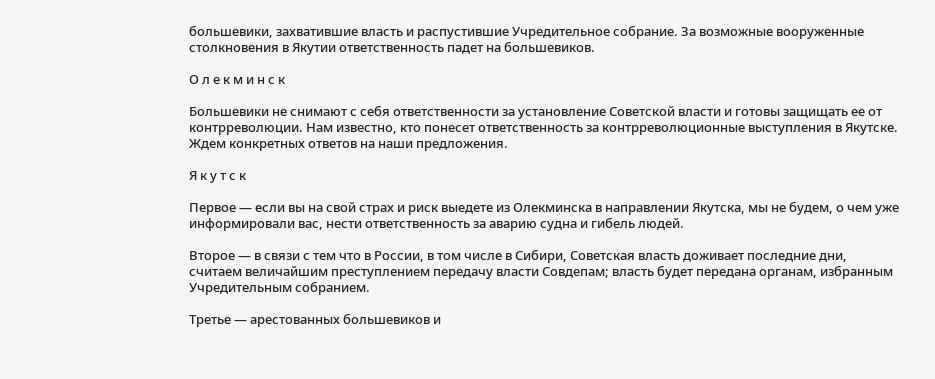большевики, захватившие власть и распустившие Учредительное собрание. За возможные вооруженные столкновения в Якутии ответственность падет на большевиков.

О л е к м и н с к

Большевики не снимают с себя ответственности за установление Советской власти и готовы защищать ее от контрреволюции. Нам известно, кто понесет ответственность за контрреволюционные выступления в Якутске. Ждем конкретных ответов на наши предложения.

Я к у т с к

Первое — если вы на свой страх и риск выедете из Олекминска в направлении Якутска, мы не будем, о чем уже информировали вас, нести ответственность за аварию судна и гибель людей.

Второе — в связи с тем что в России, в том числе в Сибири, Советская власть доживает последние дни, считаем величайшим преступлением передачу власти Совдепам; власть будет передана органам, избранным Учредительным собранием.

Третье — арестованных большевиков и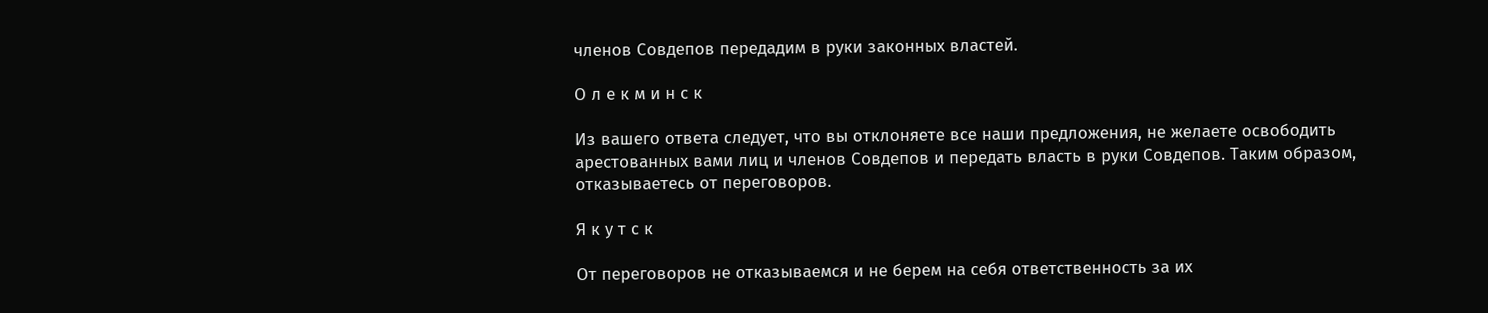членов Совдепов передадим в руки законных властей.

О л е к м и н с к

Из вашего ответа следует, что вы отклоняете все наши предложения, не желаете освободить арестованных вами лиц и членов Совдепов и передать власть в руки Совдепов. Таким образом, отказываетесь от переговоров.

Я к у т с к

От переговоров не отказываемся и не берем на себя ответственность за их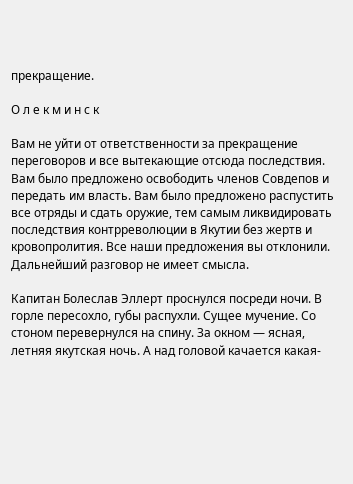прекращение.

О л е к м и н с к

Вам не уйти от ответственности за прекращение переговоров и все вытекающие отсюда последствия. Вам было предложено освободить членов Совдепов и передать им власть. Вам было предложено распустить все отряды и сдать оружие, тем самым ликвидировать последствия контрреволюции в Якутии без жертв и кровопролития. Все наши предложения вы отклонили. Дальнейший разговор не имеет смысла.

Капитан Болеслав Эллерт проснулся посреди ночи. В горле пересохло, губы распухли. Сущее мучение. Со стоном перевернулся на спину. За окном — ясная, летняя якутская ночь. А над головой качается какая-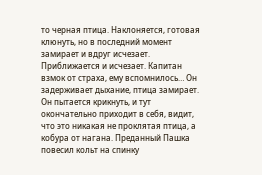то черная птица. Наклоняется, готовая клюнуть, но в последний момент замирает и вдруг исчезает. Приближается и исчезает. Капитан взмок от страха, ему вспомнилось… Он задерживает дыхание, птица замирает. Он пытается крикнуть, и тут окончательно приходит в себя, видит, что это никакая не проклятая птица, а кобура от нагана. Преданный Пашка повесил кольт на спинку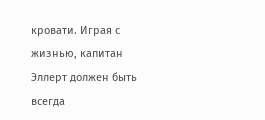кровати. Играя с жизнью, капитан Эллерт должен быть всегда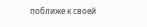поближе к своей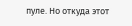пуле. Но откуда этот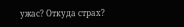ужас? Откуда страх?